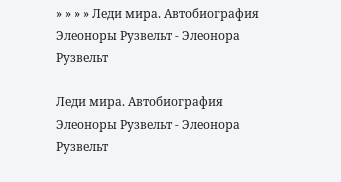» » » » Леди мира. Автобиография Элеоноры Рузвельт - Элеонора Рузвельт

Леди мира. Автобиография Элеоноры Рузвельт - Элеонора Рузвельт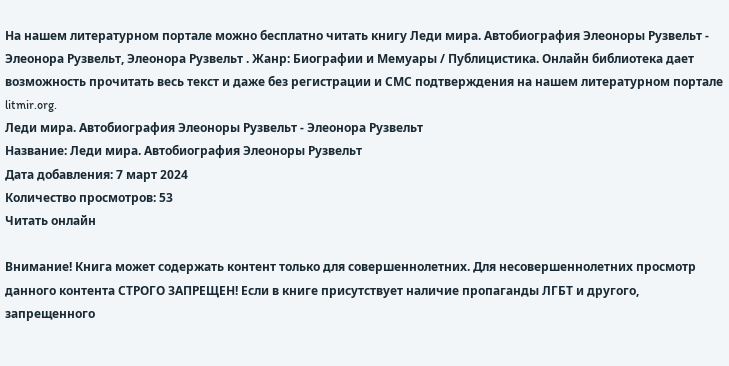На нашем литературном портале можно бесплатно читать книгу Леди мира. Автобиография Элеоноры Рузвельт - Элеонора Рузвельт, Элеонора Рузвельт . Жанр: Биографии и Мемуары / Публицистика. Онлайн библиотека дает возможность прочитать весь текст и даже без регистрации и СМС подтверждения на нашем литературном портале litmir.org.
Леди мира. Автобиография Элеоноры Рузвельт - Элеонора Рузвельт
Название: Леди мира. Автобиография Элеоноры Рузвельт
Дата добавления: 7 март 2024
Количество просмотров: 53
Читать онлайн

Внимание! Книга может содержать контент только для совершеннолетних. Для несовершеннолетних просмотр данного контента СТРОГО ЗАПРЕЩЕН! Если в книге присутствует наличие пропаганды ЛГБТ и другого, запрещенного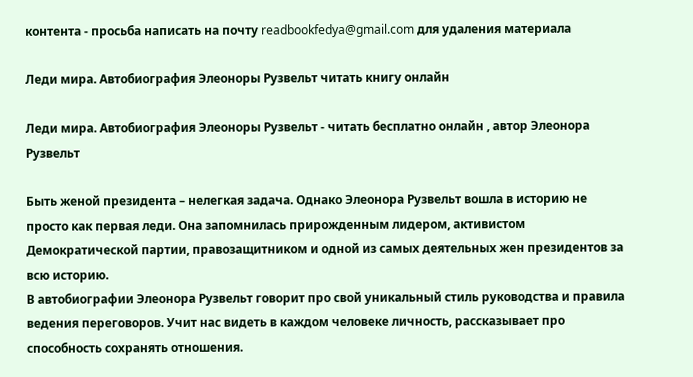контента - просьба написать на почту readbookfedya@gmail.com для удаления материала

Леди мира. Автобиография Элеоноры Рузвельт читать книгу онлайн

Леди мира. Автобиография Элеоноры Рузвельт - читать бесплатно онлайн , автор Элеонора Рузвельт

Быть женой президента – нелегкая задача. Однако Элеонора Рузвельт вошла в историю не просто как первая леди. Она запомнилась прирожденным лидером, активистом Демократической партии, правозащитником и одной из самых деятельных жен президентов за всю историю.
В автобиографии Элеонора Рузвельт говорит про свой уникальный стиль руководства и правила ведения переговоров. Учит нас видеть в каждом человеке личность, рассказывает про способность сохранять отношения.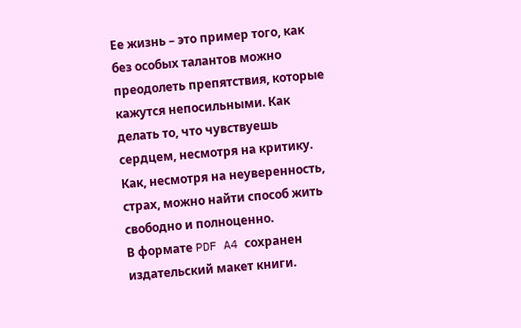Ее жизнь – это пример того, как без особых талантов можно преодолеть препятствия, которые кажутся непосильными. Как делать то, что чувствуешь сердцем, несмотря на критику. Как, несмотря на неуверенность, страх, можно найти способ жить свободно и полноценно.
В формате PDF A4 сохранен издательский макет книги.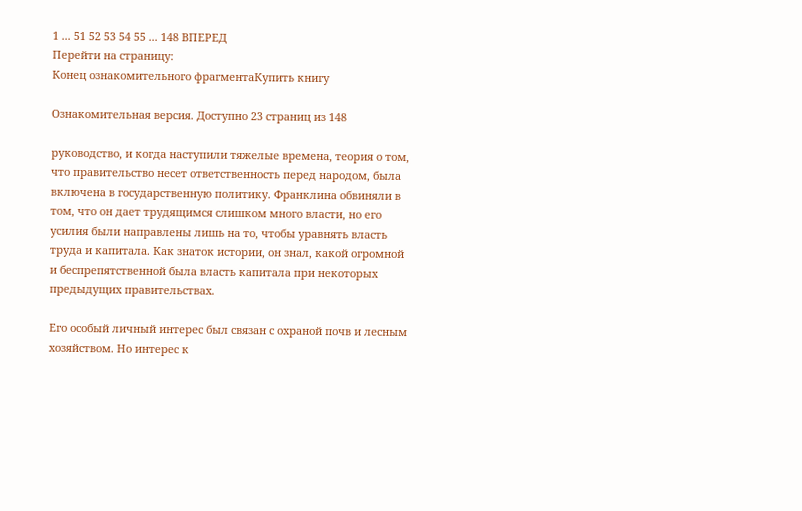1 ... 51 52 53 54 55 ... 148 ВПЕРЕД
Перейти на страницу:
Конец ознакомительного фрагментаКупить книгу

Ознакомительная версия. Доступно 23 страниц из 148

руководство, и когда наступили тяжелые времена, теория о том, что правительство несет ответственность перед народом, была включена в государственную политику. Франклина обвиняли в том, что он дает трудящимся слишком много власти, но его усилия были направлены лишь на то, чтобы уравнять власть труда и капитала. Как знаток истории, он знал, какой огромной и беспрепятственной была власть капитала при некоторых предыдущих правительствах.

Его особый личный интерес был связан с охраной почв и лесным хозяйством. Но интерес к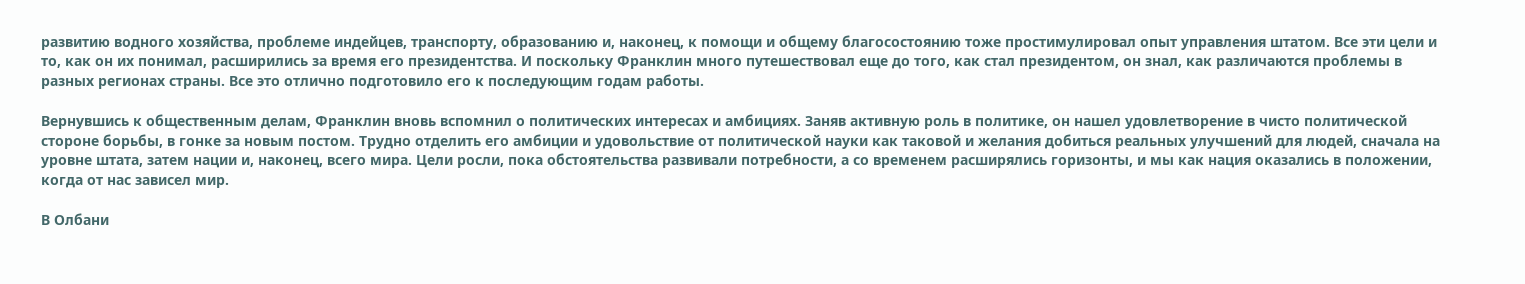развитию водного хозяйства, проблеме индейцев, транспорту, образованию и, наконец, к помощи и общему благосостоянию тоже простимулировал опыт управления штатом. Все эти цели и то, как он их понимал, расширились за время его президентства. И поскольку Франклин много путешествовал еще до того, как стал президентом, он знал, как различаются проблемы в разных регионах страны. Все это отлично подготовило его к последующим годам работы.

Вернувшись к общественным делам, Франклин вновь вспомнил о политических интересах и амбициях. Заняв активную роль в политике, он нашел удовлетворение в чисто политической стороне борьбы, в гонке за новым постом. Трудно отделить его амбиции и удовольствие от политической науки как таковой и желания добиться реальных улучшений для людей, сначала на уровне штата, затем нации и, наконец, всего мира. Цели росли, пока обстоятельства развивали потребности, а со временем расширялись горизонты, и мы как нация оказались в положении, когда от нас зависел мир.

В Олбани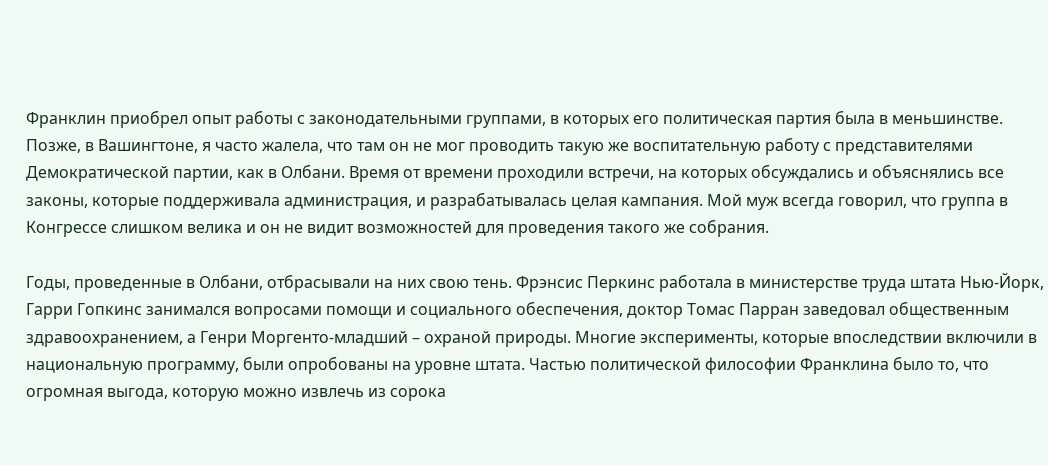Франклин приобрел опыт работы с законодательными группами, в которых его политическая партия была в меньшинстве. Позже, в Вашингтоне, я часто жалела, что там он не мог проводить такую же воспитательную работу с представителями Демократической партии, как в Олбани. Время от времени проходили встречи, на которых обсуждались и объяснялись все законы, которые поддерживала администрация, и разрабатывалась целая кампания. Мой муж всегда говорил, что группа в Конгрессе слишком велика и он не видит возможностей для проведения такого же собрания.

Годы, проведенные в Олбани, отбрасывали на них свою тень. Фрэнсис Перкинс работала в министерстве труда штата Нью-Йорк, Гарри Гопкинс занимался вопросами помощи и социального обеспечения, доктор Томас Парран заведовал общественным здравоохранением, а Генри Моргенто-младший – охраной природы. Многие эксперименты, которые впоследствии включили в национальную программу, были опробованы на уровне штата. Частью политической философии Франклина было то, что огромная выгода, которую можно извлечь из сорока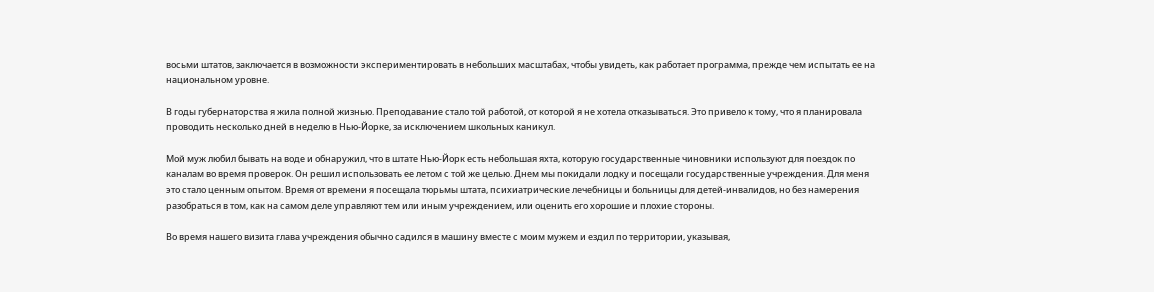восьми штатов, заключается в возможности экспериментировать в небольших масштабах, чтобы увидеть, как работает программа, прежде чем испытать ее на национальном уровне.

В годы губернаторства я жила полной жизнью. Преподавание стало той работой, от которой я не хотела отказываться. Это привело к тому, что я планировала проводить несколько дней в неделю в Нью-Йорке, за исключением школьных каникул.

Мой муж любил бывать на воде и обнаружил, что в штате Нью-Йорк есть небольшая яхта, которую государственные чиновники используют для поездок по каналам во время проверок. Он решил использовать ее летом с той же целью. Днем мы покидали лодку и посещали государственные учреждения. Для меня это стало ценным опытом. Время от времени я посещала тюрьмы штата, психиатрические лечебницы и больницы для детей-инвалидов, но без намерения разобраться в том, как на самом деле управляют тем или иным учреждением, или оценить его хорошие и плохие стороны.

Во время нашего визита глава учреждения обычно садился в машину вместе с моим мужем и ездил по территории, указывая,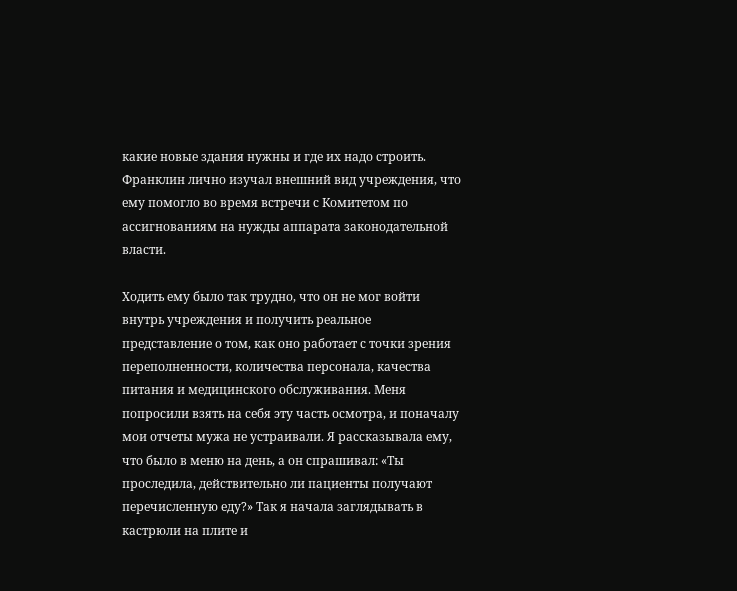какие новые здания нужны и где их надо строить. Франклин лично изучал внешний вид учреждения, что ему помогло во время встречи с Комитетом по ассигнованиям на нужды аппарата законодательной власти.

Ходить ему было так трудно, что он не мог войти внутрь учреждения и получить реальное представление о том, как оно работает с точки зрения переполненности, количества персонала, качества питания и медицинского обслуживания. Меня попросили взять на себя эту часть осмотра, и поначалу мои отчеты мужа не устраивали. Я рассказывала ему, что было в меню на день, а он спрашивал: «Ты проследила, действительно ли пациенты получают перечисленную еду?» Так я начала заглядывать в кастрюли на плите и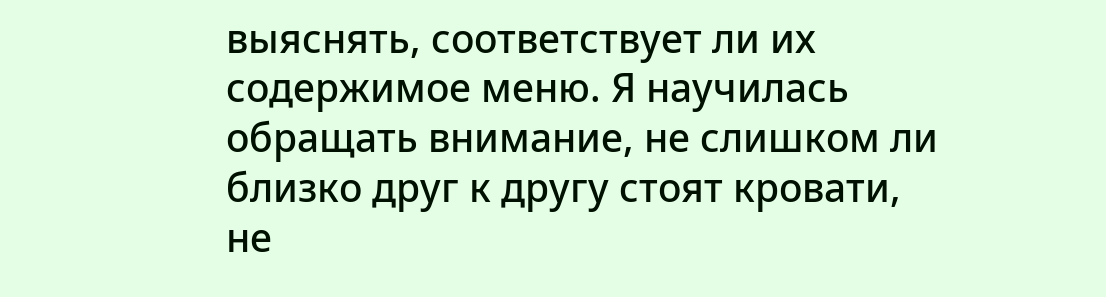выяснять, соответствует ли их содержимое меню. Я научилась обращать внимание, не слишком ли близко друг к другу стоят кровати, не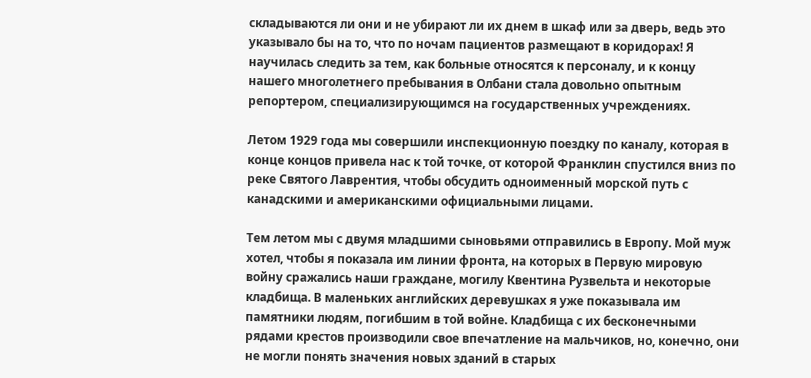складываются ли они и не убирают ли их днем в шкаф или за дверь, ведь это указывало бы на то, что по ночам пациентов размещают в коридорах! Я научилась следить за тем, как больные относятся к персоналу, и к концу нашего многолетнего пребывания в Олбани стала довольно опытным репортером, специализирующимся на государственных учреждениях.

Летом 1929 года мы совершили инспекционную поездку по каналу, которая в конце концов привела нас к той точке, от которой Франклин спустился вниз по реке Святого Лаврентия, чтобы обсудить одноименный морской путь с канадскими и американскими официальными лицами.

Тем летом мы с двумя младшими сыновьями отправились в Европу. Мой муж хотел, чтобы я показала им линии фронта, на которых в Первую мировую войну сражались наши граждане, могилу Квентина Рузвельта и некоторые кладбища. В маленьких английских деревушках я уже показывала им памятники людям, погибшим в той войне. Кладбища с их бесконечными рядами крестов производили свое впечатление на мальчиков, но, конечно, они не могли понять значения новых зданий в старых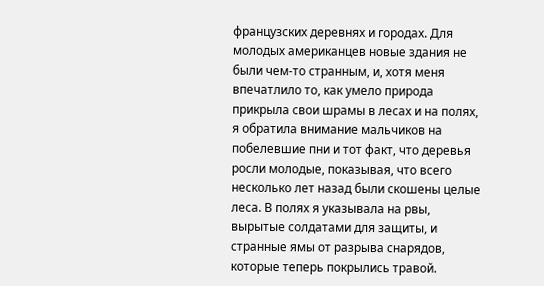французских деревнях и городах. Для молодых американцев новые здания не были чем-то странным, и, хотя меня впечатлило то, как умело природа прикрыла свои шрамы в лесах и на полях, я обратила внимание мальчиков на побелевшие пни и тот факт, что деревья росли молодые, показывая, что всего несколько лет назад были скошены целые леса. В полях я указывала на рвы, вырытые солдатами для защиты, и странные ямы от разрыва снарядов, которые теперь покрылись травой.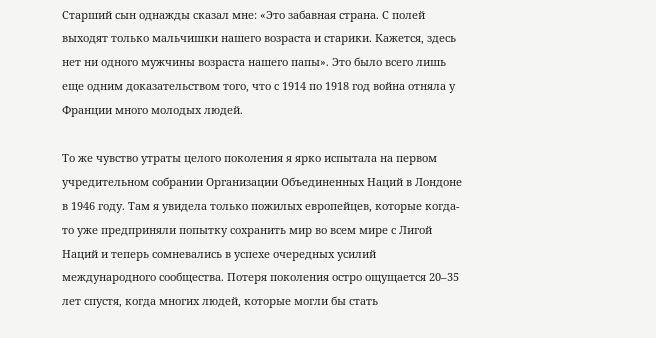Старший сын однажды сказал мне: «Это забавная страна. С полей выходят только мальчишки нашего возраста и старики. Кажется, здесь нет ни одного мужчины возраста нашего папы». Это было всего лишь еще одним доказательством того, что с 1914 по 1918 год война отняла у Франции много молодых людей.

То же чувство утраты целого поколения я ярко испытала на первом учредительном собрании Организации Объединенных Наций в Лондоне в 1946 году. Там я увидела только пожилых европейцев, которые когда-то уже предприняли попытку сохранить мир во всем мире с Лигой Наций и теперь сомневались в успехе очередных усилий международного сообщества. Потеря поколения остро ощущается 20–35 лет спустя, когда многих людей, которые могли бы стать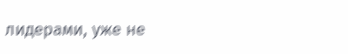лидерами, уже не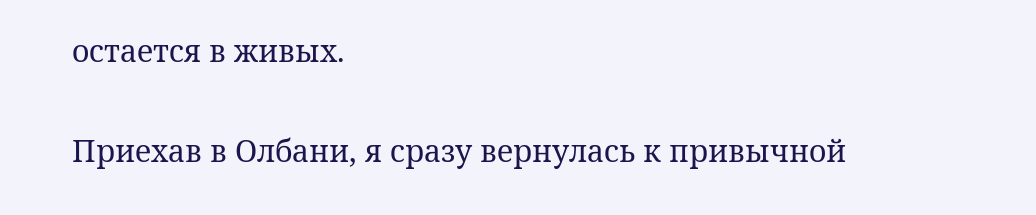остается в живых.

Приехав в Олбани, я сразу вернулась к привычной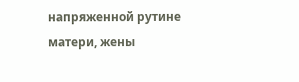напряженной рутине матери, жены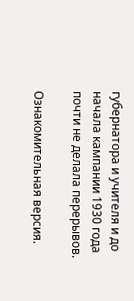губернатора и учителя и до начала кампании 1930 года почти не делала перерывов.

Ознакомительная версия.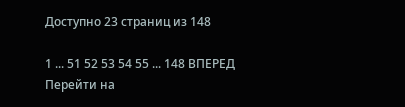Доступно 23 страниц из 148

1 ... 51 52 53 54 55 ... 148 ВПЕРЕД
Перейти на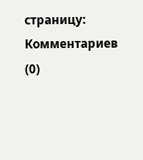страницу:
Комментариев (0)